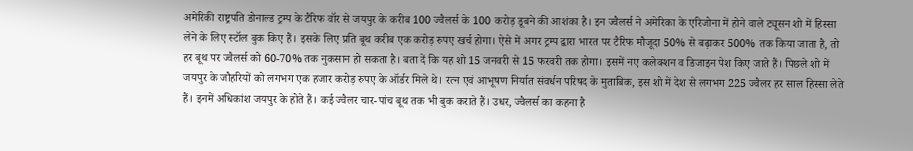अमेरिकी राष्ट्रपति डोनाल्ड ट्रम्प के टैरिफ वॉर से जयपुर के करीब 100 ज्वैलर्स के 100 करोड़ डूबने की आशंका है। इन ज्वैलर्स ने अमेरिका के एरिजोना में होने वाले ट्यूसन शो में हिस्सा लेने के लिए स्टॉल बुक किए हैं। इसके लिए प्रति बूथ करीब एक करोड़ रुपए खर्च होगा। ऐसे में अगर ट्रम्प द्वारा भारत पर टैरिफ मौजूदा 50% से बढ़ाकर 500% तक किया जाता है, तो हर बूथ पर ज्वैलर्स को 60-70% तक नुकसान हो सकता है। बता दें कि यह शो 15 जनवरी से 15 फरवरी तक होगा। इसमें नए कलेक्शन व डिजाइन पेश किए जाते हैं। पिछले शो में जयपुर के जौहरियों को लगभग एक हजार करोड़ रुपए के ऑर्डर मिले थे। रत्न एवं आभूषण निर्यात संवर्धन परिषद के मुताबिक, इस शो में देश से लगभग 225 ज्वैलर हर साल हिस्सा लेते हैं। इनमें अधिकांश जयपुर के होते हैं। कई ज्वैलर चार-पांच बूथ तक भी बुक कराते हैं। उधर, ज्वैलर्स का कहना है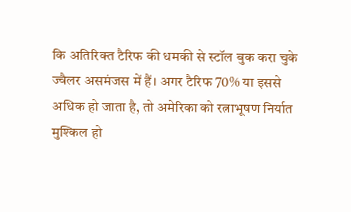कि अतिरिक्त टैरिफ की धमकी से स्टॉल बुक करा चुके ज्वैलर असमंजस में हैं। अगर टैरिफ 70% या इससे अधिक हो जाता है, तो अमेरिका को रत्नाभूषण निर्यात मुश्किल हो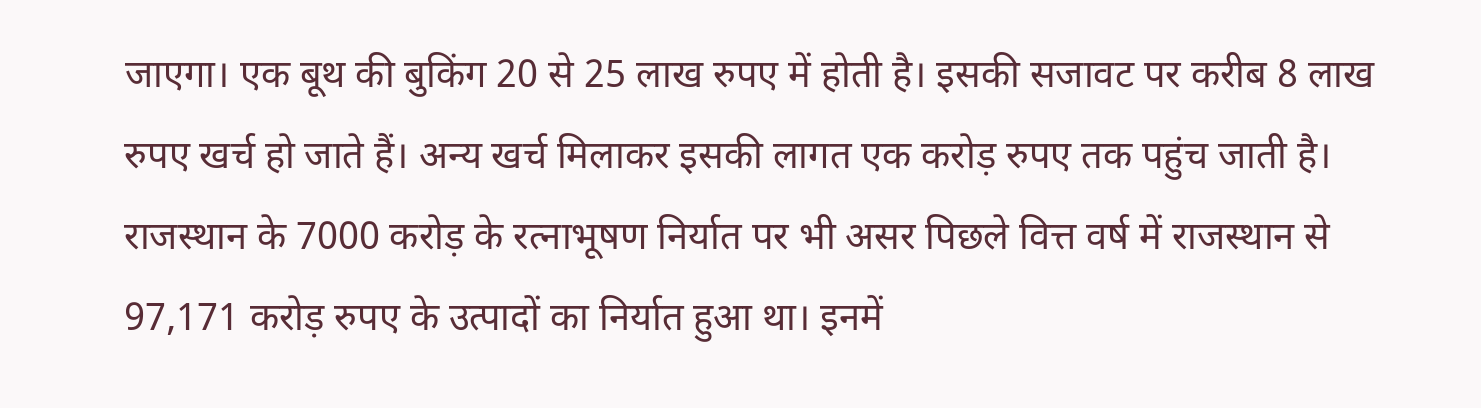जाएगा। एक बूथ की बुकिंग 20 से 25 लाख रुपए में होती है। इसकी सजावट पर करीब 8 लाख रुपए खर्च हो जाते हैं। अन्य खर्च मिलाकर इसकी लागत एक करोड़ रुपए तक पहुंच जाती है। राजस्थान के 7000 करोड़ के रत्नाभूषण निर्यात पर भी असर पिछले वित्त वर्ष में राजस्थान से 97,171 करोड़ रुपए के उत्पादों का निर्यात हुआ था। इनमें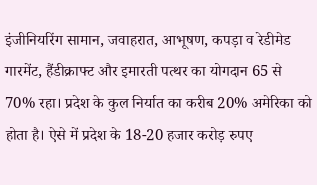इंजीनियरिंग सामान, जवाहरात, आभूषण, कपड़ा व रेडीमेड गारमेंट, हैंडीक्राफ्ट और इमारती पत्थर का योगदान 65 से 70% रहा। प्रदेश के कुल निर्यात का करीब 20% अमेरिका को होता है। ऐसे में प्रदेश के 18-20 हजार करोड़ रुपए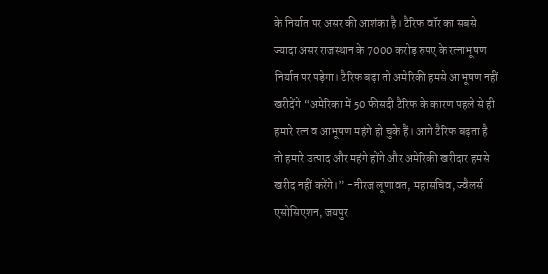के निर्यात पर असर की आशंका है। टैरिफ वॉर का सबसे ज्यादा असर राजस्थान के 7000 करोड़ रुपए के रत्नाभूषण निर्यात पर पड़ेगा। टैरिफ बढ़ा तो अमेरिकी हमसे आभूषण नहीं खरीदेंगे “अमेरिका में 50 फीसदी टैरिफ के कारण पहले से ही हमारे रत्न व आभूषण महंगे हो चुके हैं। आगे टैरिफ बढ़ता है तो हमारे उत्पाद और महंगे होंगे और अमेरिकी खरीदार हमसे खरीद नहीं करेंगे।” -नीरज लूणावत, महासचिव, ज्वैलर्स एसोसिएशन, जयपुर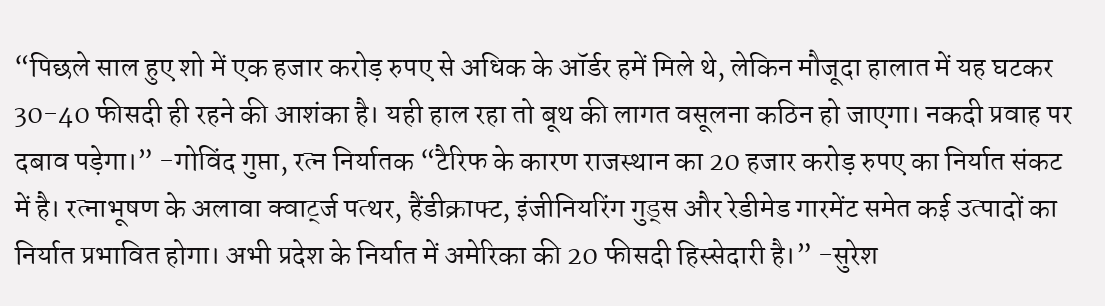“पिछले साल हुए शो में एक हजार करोड़ रुपए से अधिक के ऑर्डर हमें मिले थे, लेकिन मौजूदा हालात में यह घटकर 30-40 फीसदी ही रहने की आशंका है। यही हाल रहा तो बूथ की लागत वसूलना कठिन हो जाएगा। नकदी प्रवाह पर दबाव पड़ेगा।” -गोविंद गुप्ता, रत्न निर्यातक “टैरिफ के कारण राजस्थान का 20 हजार करोड़ रुपए का निर्यात संकट में है। रत्नाभूषण के अलावा क्वार्ट्ज पत्थर, हैंडीक्राफ्ट, इंजीनियरिंग गुड्स और रेडीमेड गारमेंट समेत कई उत्पादों का निर्यात प्रभावित होगा। अभी प्रदेश के निर्यात में अमेरिका की 20 फीसदी हिस्सेदारी है।” -सुरेश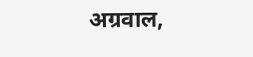अग्रवाल,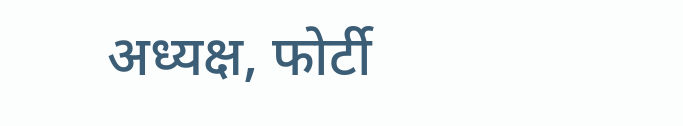अध्यक्ष, फोर्टी